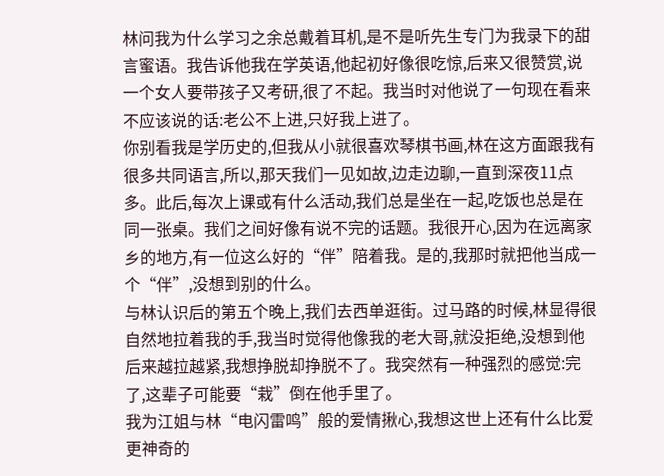林问我为什么学习之余总戴着耳机,是不是听先生专门为我录下的甜言蜜语。我告诉他我在学英语,他起初好像很吃惊,后来又很赞赏,说一个女人要带孩子又考研,很了不起。我当时对他说了一句现在看来不应该说的话:老公不上进,只好我上进了。
你别看我是学历史的,但我从小就很喜欢琴棋书画,林在这方面跟我有很多共同语言,所以,那天我们一见如故,边走边聊,一直到深夜11点多。此后,每次上课或有什么活动,我们总是坐在一起,吃饭也总是在同一张桌。我们之间好像有说不完的话题。我很开心,因为在远离家乡的地方,有一位这么好的“伴”陪着我。是的,我那时就把他当成一个“伴”,没想到别的什么。
与林认识后的第五个晚上,我们去西单逛街。过马路的时候,林显得很自然地拉着我的手,我当时觉得他像我的老大哥,就没拒绝,没想到他后来越拉越紧,我想挣脱却挣脱不了。我突然有一种强烈的感觉:完了,这辈子可能要“栽”倒在他手里了。
我为江姐与林“电闪雷鸣”般的爱情揪心,我想这世上还有什么比爱更神奇的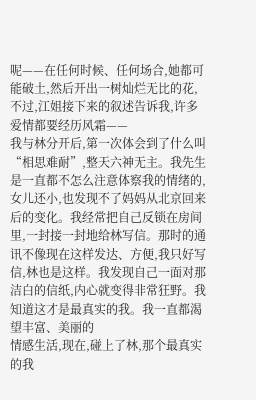呢——在任何时候、任何场合,她都可能破土,然后开出一树灿烂无比的花,不过,江姐接下来的叙述告诉我,许多爱情都要经历风霜——
我与林分开后,第一次体会到了什么叫“相思难耐”,整天六神无主。我先生是一直都不怎么注意体察我的情绪的,女儿还小,也发现不了妈妈从北京回来后的变化。我经常把自己反锁在房间里,一封接一封地给林写信。那时的通讯不像现在这样发达、方便,我只好写信,林也是这样。我发现自己一面对那洁白的信纸,内心就变得非常狂野。我知道这才是最真实的我。我一直都渴望丰富、美丽的
情感生活,现在,碰上了林,那个最真实的我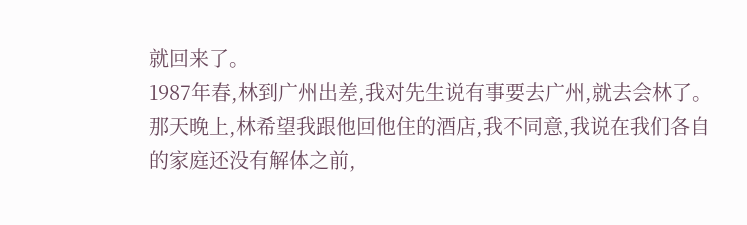就回来了。
1987年春,林到广州出差,我对先生说有事要去广州,就去会林了。那天晚上,林希望我跟他回他住的酒店,我不同意,我说在我们各自的家庭还没有解体之前,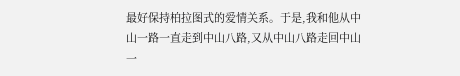最好保持柏拉图式的爱情关系。于是,我和他从中山一路一直走到中山八路,又从中山八路走回中山一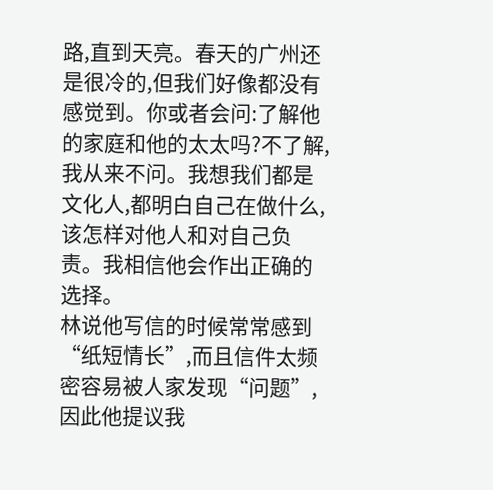路,直到天亮。春天的广州还是很冷的,但我们好像都没有感觉到。你或者会问:了解他的家庭和他的太太吗?不了解,我从来不问。我想我们都是文化人,都明白自己在做什么,该怎样对他人和对自己负责。我相信他会作出正确的选择。
林说他写信的时候常常感到“纸短情长”,而且信件太频密容易被人家发现“问题”,因此他提议我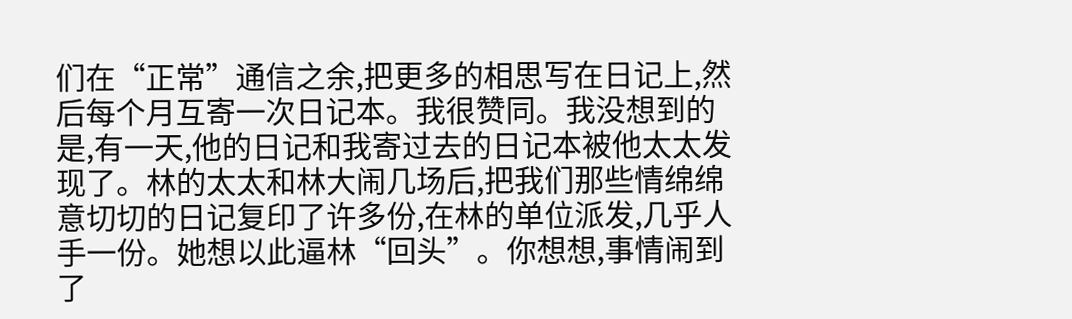们在“正常”通信之余,把更多的相思写在日记上,然后每个月互寄一次日记本。我很赞同。我没想到的是,有一天,他的日记和我寄过去的日记本被他太太发现了。林的太太和林大闹几场后,把我们那些情绵绵意切切的日记复印了许多份,在林的单位派发,几乎人手一份。她想以此逼林“回头”。你想想,事情闹到了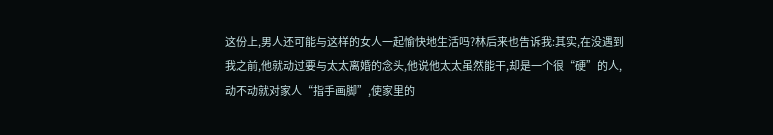这份上,男人还可能与这样的女人一起愉快地生活吗?林后来也告诉我:其实,在没遇到我之前,他就动过要与太太离婚的念头,他说他太太虽然能干,却是一个很“硬”的人,动不动就对家人“指手画脚”,使家里的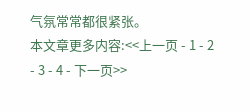气氛常常都很紧张。
本文章更多内容:<<上一页 - 1 - 2 - 3 - 4 - 下一页>>